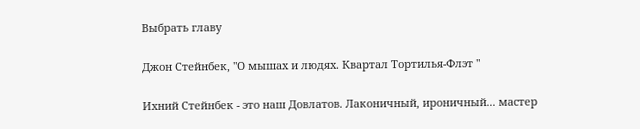Выбрать главу

Джон Стейнбек, "О мышах и людях. Квартал Тортилья-Флэт "

Ихний Стейнбек - это наш Довлатов. Лаконичный, ироничный... мастер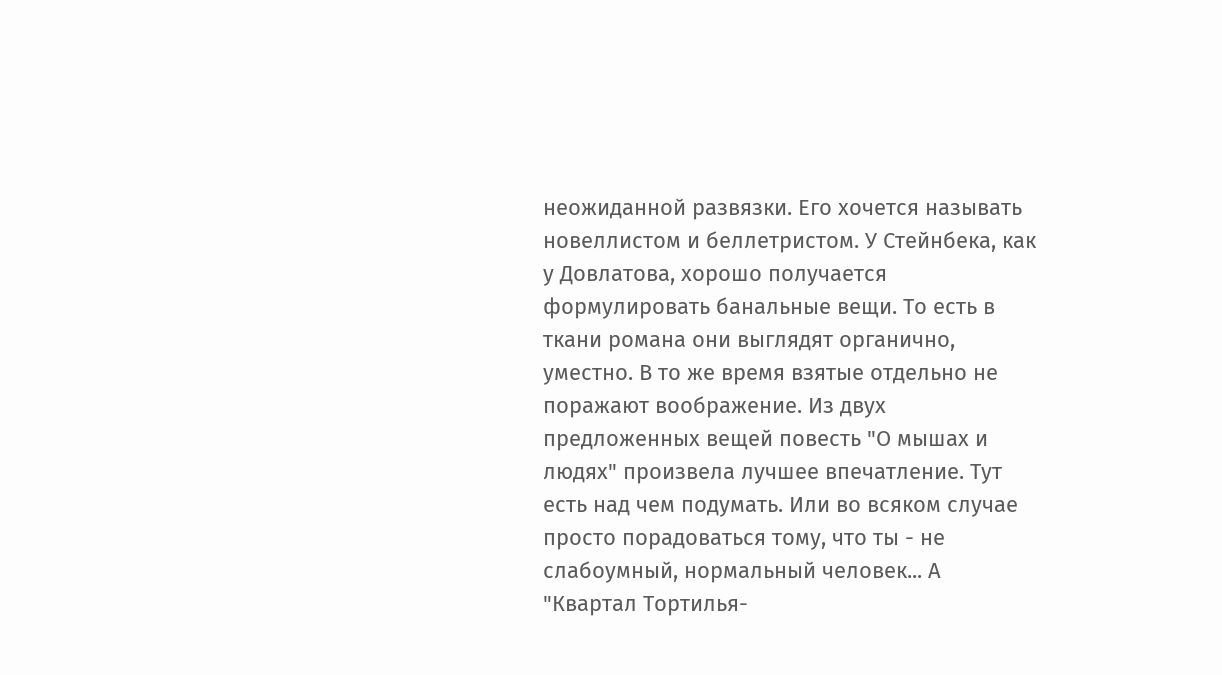неожиданной развязки. Его хочется называть новеллистом и беллетристом. У Стейнбека, как у Довлатова, хорошо получается формулировать банальные вещи. То есть в ткани романа они выглядят органично, уместно. В то же время взятые отдельно не поражают воображение. Из двух предложенных вещей повесть "О мышах и людях" произвела лучшее впечатление. Тут есть над чем подумать. Или во всяком случае просто порадоваться тому, что ты - не слабоумный, нормальный человек... А "Квартал Тортилья-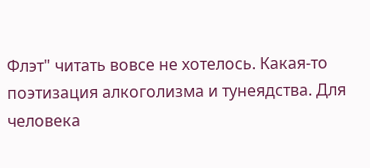Флэт" читать вовсе не хотелось. Какая-то поэтизация алкоголизма и тунеядства. Для человека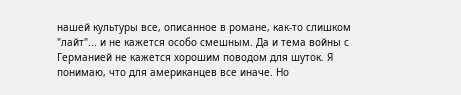нашей культуры все, описанное в романе, как-то слишком "лайт"... и не кажется особо смешным. Да и тема войны с Германией не кажется хорошим поводом для шуток. Я понимаю, что для американцев все иначе. Но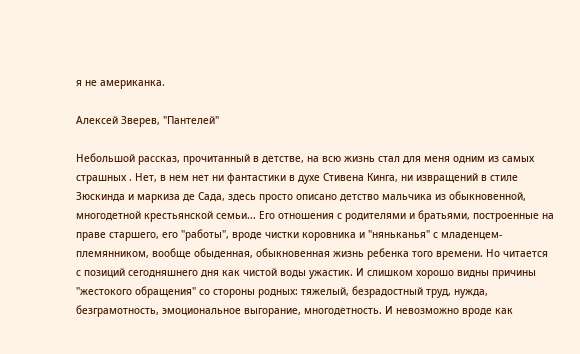я не американка.

Алексей Зверев, "Пантелей"

Небольшой рассказ, прочитанный в детстве, на всю жизнь стал для меня одним из самых страшных . Нет, в нем нет ни фантастики в духе Стивена Кинга, ни извращений в стиле Зюскинда и маркиза де Сада, здесь просто описано детство мальчика из обыкновенной, многодетной крестьянской семьи... Его отношения с родителями и братьями, построенные на праве старшего, его "работы", вроде чистки коровника и "няньканья" с младенцем-племянником, вообще обыденная, обыкновенная жизнь ребенка того времени. Но читается с позиций сегодняшнего дня как чистой воды ужастик. И слишком хорошо видны причины "жестокого обращения" со стороны родных: тяжелый, безрадостный труд, нужда, безграмотность, эмоциональное выгорание, многодетность. И невозможно вроде как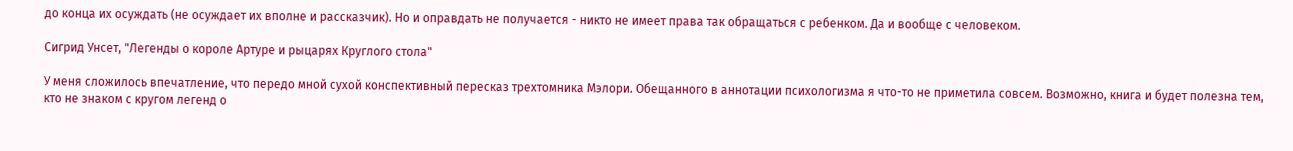до конца их осуждать (не осуждает их вполне и рассказчик). Но и оправдать не получается - никто не имеет права так обращаться с ребенком. Да и вообще с человеком.

Сигрид Унсет, "Легенды о короле Артуре и рыцарях Круглого стола"

У меня сложилось впечатление, что передо мной сухой конспективный пересказ трехтомника Мэлори. Обещанного в аннотации психологизма я что-то не приметила совсем. Возможно, книга и будет полезна тем, кто не знаком с кругом легенд о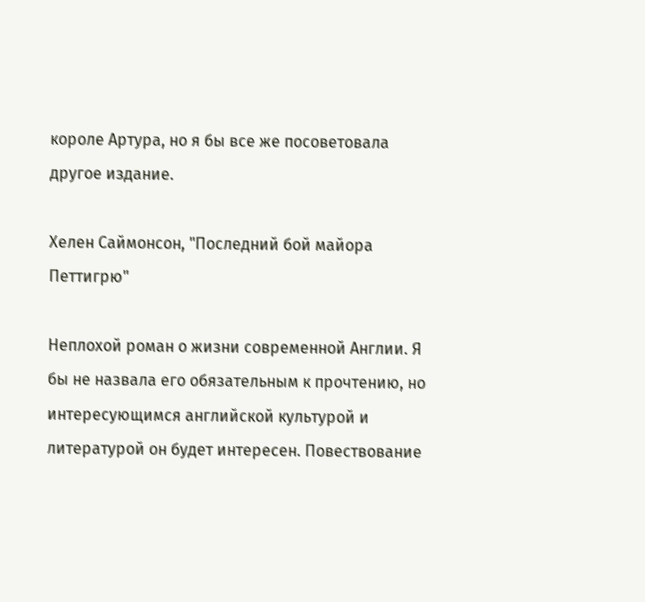короле Артура, но я бы все же посоветовала другое издание.

Хелен Саймонсон, "Последний бой майора Петтигрю"

Неплохой роман о жизни современной Англии. Я бы не назвала его обязательным к прочтению, но интересующимся английской культурой и литературой он будет интересен. Повествование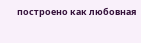построено как любовная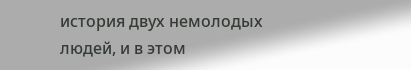история двух немолодых людей, и в этом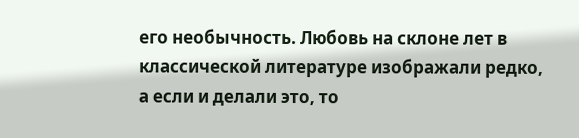его необычность. Любовь на склоне лет в классической литературе изображали редко, а если и делали это, то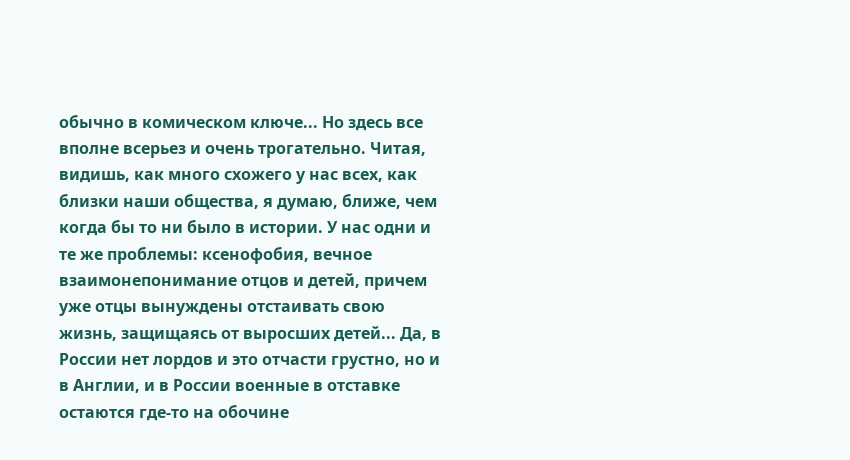обычно в комическом ключе... Но здесь все вполне всерьез и очень трогательно. Читая, видишь, как много схожего у нас всех, как близки наши общества, я думаю, ближе, чем когда бы то ни было в истории. У нас одни и те же проблемы: ксенофобия, вечное взаимонепонимание отцов и детей, причем уже отцы вынуждены отстаивать свою жизнь, защищаясь от выросших детей... Да, в России нет лордов и это отчасти грустно, но и в Англии, и в России военные в отставке остаются где-то на обочине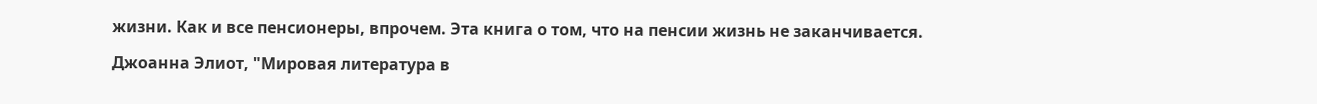жизни. Как и все пенсионеры, впрочем. Эта книга о том, что на пенсии жизнь не заканчивается.

Джоанна Элиот, "Мировая литература в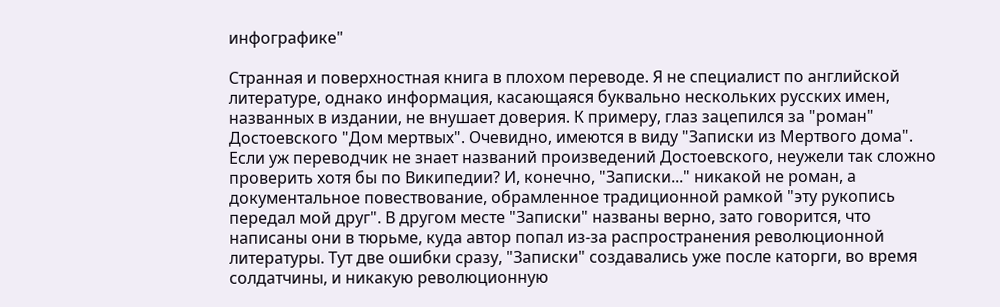инфографике"

Странная и поверхностная книга в плохом переводе. Я не специалист по английской литературе, однако информация, касающаяся буквально нескольких русских имен, названных в издании, не внушает доверия. К примеру, глаз зацепился за "роман" Достоевского "Дом мертвых". Очевидно, имеются в виду "Записки из Мертвого дома". Если уж переводчик не знает названий произведений Достоевского, неужели так сложно проверить хотя бы по Википедии? И, конечно, "Записки..." никакой не роман, а документальное повествование, обрамленное традиционной рамкой "эту рукопись передал мой друг". В другом месте "Записки" названы верно, зато говорится, что написаны они в тюрьме, куда автор попал из-за распространения революционной литературы. Тут две ошибки сразу, "Записки" создавались уже после каторги, во время солдатчины, и никакую революционную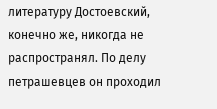литературу Достоевский, конечно же, никогда не распространял. По делу петрашевцев он проходил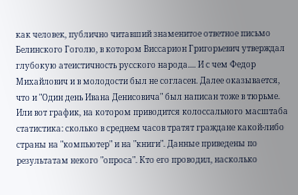как человек, публично читавший знаменитое ответное письмо Белинского Гоголю, в котором Виссарион Григорьевич утверждал глубокую атеистичность русского народа.... И с чем Федор Михайлович и в молодости был не согласен. Далее оказывается, что и "Один день Ивана Денисовича" был написан тоже в тюрьме. Или вот график, на котором приводится колоссального масштаба статистика: сколько в среднем часов тратят граждане какой-либо страны на "компьютер" и на "книги". Данные приведены по результатам некого "опроса". Кто его проводил, насколько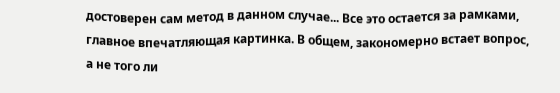достоверен сам метод в данном случае... Все это остается за рамками, главное впечатляющая картинка. В общем, закономерно встает вопрос, а не того ли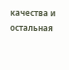качества и остальная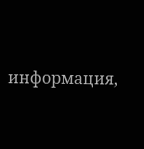информация,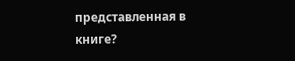представленная в книге?